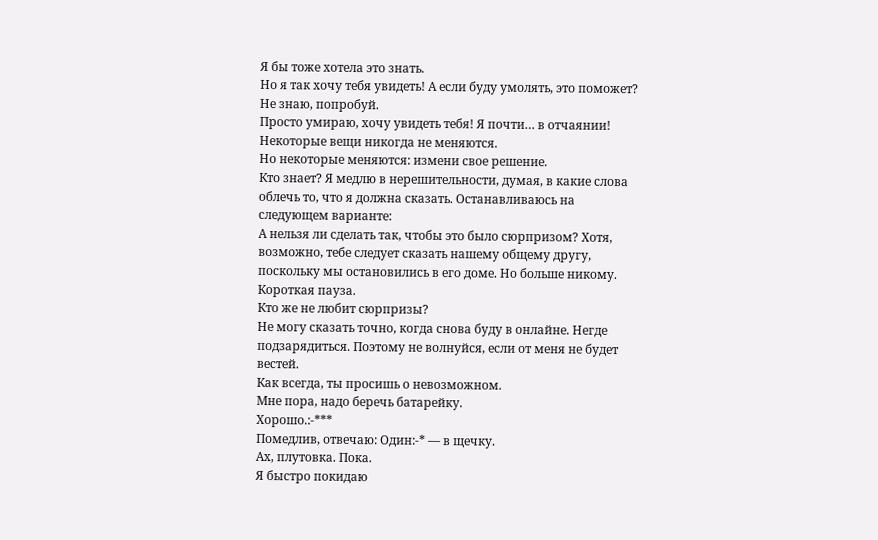Я бы тоже хотела это знать.
Но я так хочу тебя увидеть! А если буду умолять, это поможет?
Не знаю, попробуй.
Просто умираю, хочу увидеть тебя! Я почти… в отчаянии!
Некоторые вещи никогда не меняются.
Но некоторые меняются: измени свое решение.
Кто знает? Я медлю в нерешительности, думая, в какие слова облечь то, что я должна сказать. Останавливаюсь на следующем варианте:
А нельзя ли сделать так, чтобы это было сюрпризом? Хотя, возможно, тебе следует сказать нашему общему другу, поскольку мы остановились в его доме. Но больше никому.
Короткая пауза.
Кто же не любит сюрпризы?
Не могу сказать точно, когда снова буду в онлайне. Негде подзарядиться. Поэтому не волнуйся, если от меня не будет вестей.
Как всегда, ты просишь о невозможном.
Мне пора, надо беречь батарейку.
Хорошо.:-***
Помедлив, отвечаю: Один:-* — в щечку.
Ах, плутовка. Пока.
Я быстро покидаю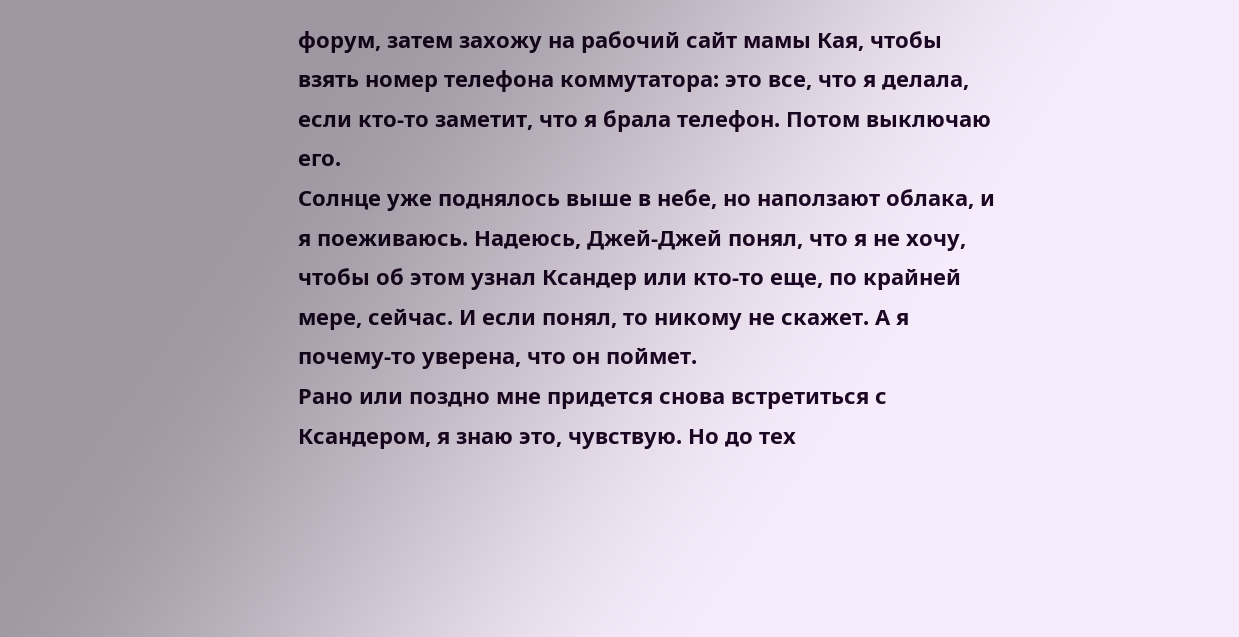форум, затем захожу на рабочий сайт мамы Кая, чтобы взять номер телефона коммутатора: это все, что я делала, если кто-то заметит, что я брала телефон. Потом выключаю его.
Солнце уже поднялось выше в небе, но наползают облака, и я поеживаюсь. Надеюсь, Джей-Джей понял, что я не хочу, чтобы об этом узнал Ксандер или кто-то еще, по крайней мере, сейчас. И если понял, то никому не скажет. А я почему-то уверена, что он поймет.
Рано или поздно мне придется снова встретиться с Ксандером, я знаю это, чувствую. Но до тех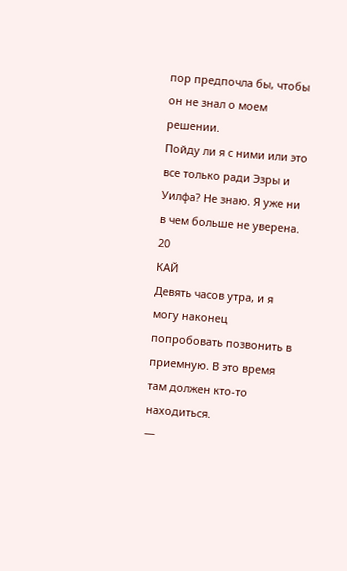пор предпочла бы, чтобы он не знал о моем решении.
Пойду ли я с ними или это все только ради Эзры и Уилфа? Не знаю. Я уже ни в чем больше не уверена.
20
КАЙ
Девять часов утра, и я могу наконец попробовать позвонить в приемную. В это время там должен кто-то находиться.
—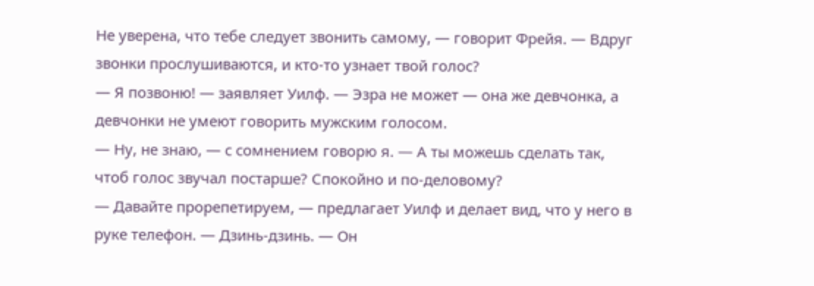Не уверена, что тебе следует звонить самому, — говорит Фрейя. — Вдруг звонки прослушиваются, и кто-то узнает твой голос?
— Я позвоню! — заявляет Уилф. — Эзра не может — она же девчонка, а девчонки не умеют говорить мужским голосом.
— Ну, не знаю, — с сомнением говорю я. — А ты можешь сделать так, чтоб голос звучал постарше? Спокойно и по-деловому?
— Давайте прорепетируем, — предлагает Уилф и делает вид, что у него в руке телефон. — Дзинь-дзинь. — Он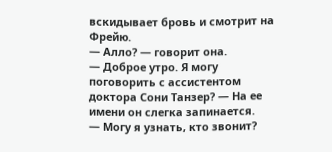вскидывает бровь и смотрит на Фрейю.
— Алло? — говорит она.
— Доброе утро. Я могу поговорить с ассистентом доктора Сони Танзер? — На ее имени он слегка запинается.
— Могу я узнать, кто звонит?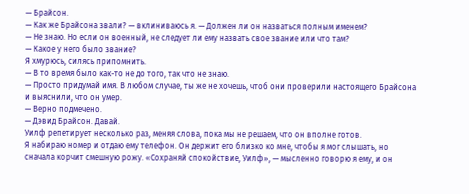— Брайсон.
— Как же Брайсона звали? — вклиниваюсь я. — Должен ли он назваться полным именем?
— Не знаю. Но если он военный, не следует ли ему назвать свое звание или что там?
— Какое у него было звание?
Я хмурюсь, силясь припомнить.
— В то время было как-то не до того, так что не знаю.
— Просто придумай имя. В любом случае, ты же не хочешь, чтоб они проверили настоящего Брайсона и выяснили, что он умер.
— Верно подмечено.
— Дэвид Брайсон. Давай.
Уилф репетирует несколько раз, меняя слова, пока мы не решаем, что он вполне готов.
Я набираю номер и отдаю ему телефон. Он держит его близко ко мне, чтобы я мог слышать, но сначала корчит смешную рожу. «Сохраняй спокойствие, Уилф», — мысленно говорю я ему, и он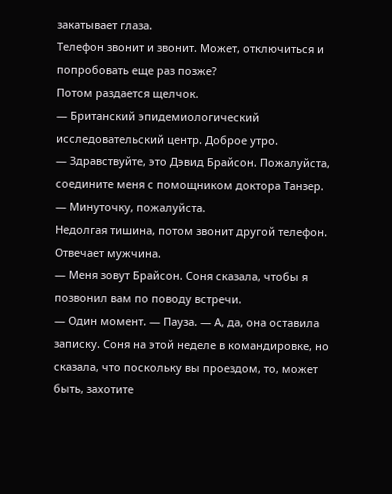закатывает глаза.
Телефон звонит и звонит. Может, отключиться и попробовать еще раз позже?
Потом раздается щелчок.
— Британский эпидемиологический исследовательский центр. Доброе утро.
— Здравствуйте, это Дэвид Брайсон. Пожалуйста, соедините меня с помощником доктора Танзер.
— Минуточку, пожалуйста.
Недолгая тишина, потом звонит другой телефон. Отвечает мужчина.
— Меня зовут Брайсон. Соня сказала, чтобы я позвонил вам по поводу встречи.
— Один момент. — Пауза. — А, да, она оставила записку. Соня на этой неделе в командировке, но сказала, что поскольку вы проездом, то, может быть, захотите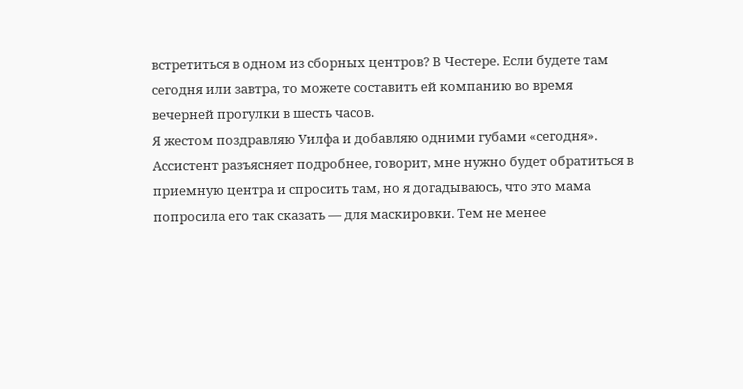встретиться в одном из сборных центров? В Честере. Если будете там сегодня или завтра, то можете составить ей компанию во время вечерней прогулки в шесть часов.
Я жестом поздравляю Уилфа и добавляю одними губами «сегодня».
Ассистент разъясняет подробнее, говорит, мне нужно будет обратиться в приемную центра и спросить там, но я догадываюсь, что это мама попросила его так сказать — для маскировки. Тем не менее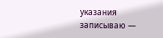указания записываю —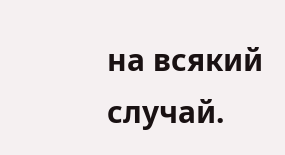на всякий случай.